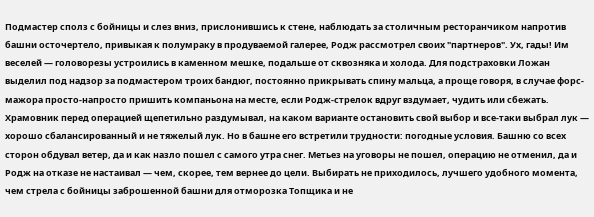Подмастер сполз с бойницы и слез вниз, прислонившись к стене, наблюдать за столичным ресторанчиком напротив башни осточертело, привыкая к полумраку в продуваемой галерее, Родж рассмотрел своих "партнеров". Ух, гады! Им веселей — головорезы устроились в каменном мешке, подальше от сквозняка и холода. Для подстраховки Ложан выделил под надзор за подмастером троих бандюг, постоянно прикрывать спину мальца, а проще говоря, в случае форс-мажора просто-напросто пришить компаньона на месте, если Родж-стрелок вдруг вздумает, чудить или сбежать. Храмовник перед операцией щепетильно раздумывал, на каком варианте остановить свой выбор и все-таки выбрал лук — хорошо сбалансированный и не тяжелый лук. Но в башне его встретили трудности: погодные условия. Башню со всех сторон обдувал ветер, да и как назло пошел с самого утра снег. Метьез на уговоры не пошел, операцию не отменил, да и Родж на отказе не настаивал — чем, скорее, тем вернее до цели. Выбирать не приходилось, лучшего удобного момента, чем стрела с бойницы заброшенной башни для отморозка Топщика и не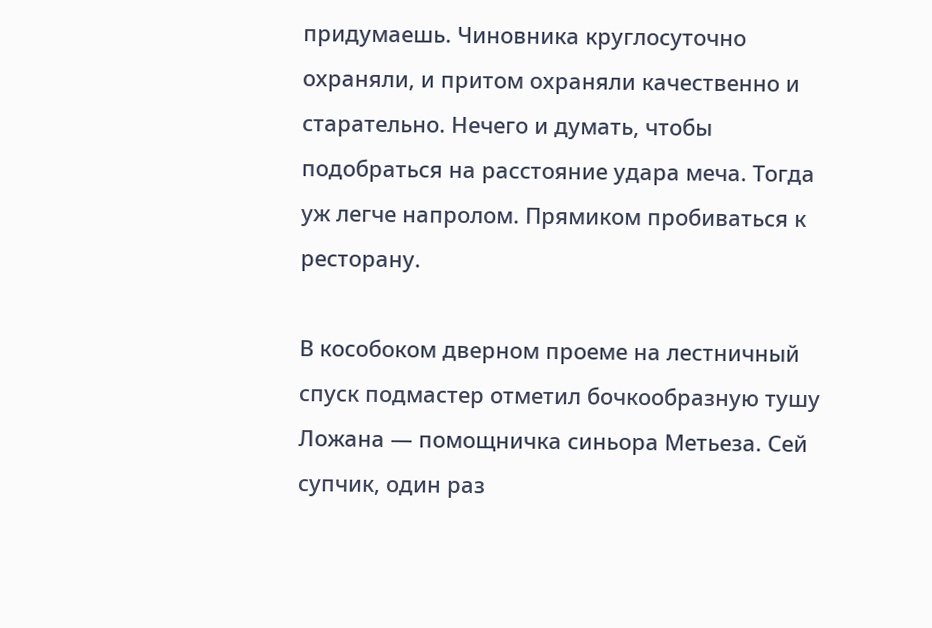придумаешь. Чиновника круглосуточно охраняли, и притом охраняли качественно и старательно. Нечего и думать, чтобы подобраться на расстояние удара меча. Тогда уж легче напролом. Прямиком пробиваться к ресторану.

В кособоком дверном проеме на лестничный спуск подмастер отметил бочкообразную тушу Ложана — помощничка синьора Метьеза. Сей супчик, один раз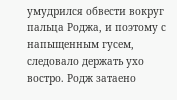умудрился обвести вокруг пальца Роджа, и поэтому с напыщенным гусем, следовало держать ухо востро. Родж затаено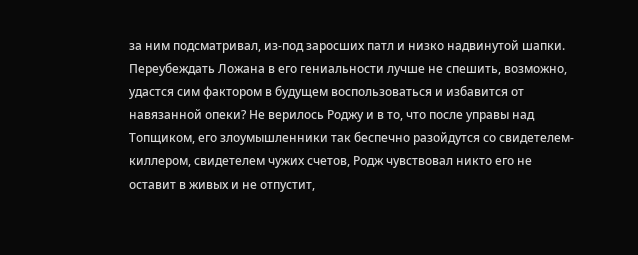за ним подсматривал, из-под заросших патл и низко надвинутой шапки. Переубеждать Ложана в его гениальности лучше не спешить, возможно, удастся сим фактором в будущем воспользоваться и избавится от навязанной опеки? Не верилось Роджу и в то, что после управы над Топщиком, его злоумышленники так беспечно разойдутся со свидетелем-киллером, свидетелем чужих счетов, Родж чувствовал никто его не оставит в живых и не отпустит,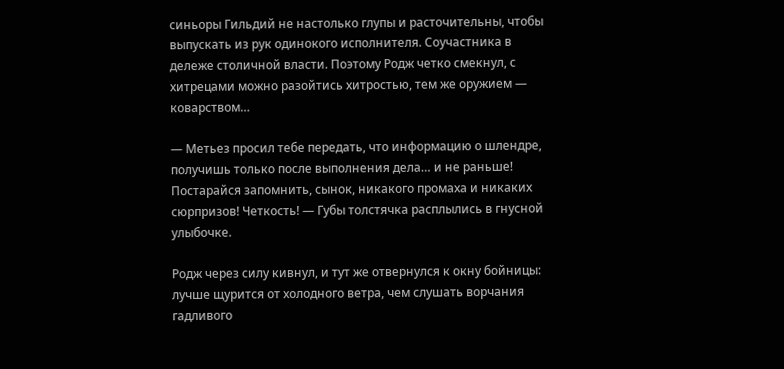синьоры Гильдий не настолько глупы и расточительны, чтобы выпускать из рук одинокого исполнителя. Соучастника в дележе столичной власти. Поэтому Родж четко смекнул, с хитрецами можно разойтись хитростью, тем же оружием — коварством…

— Метьез просил тебе передать, что информацию о шлендре, получишь только после выполнения дела… и не раньше! Постарайся запомнить, сынок, никакого промаха и никаких сюрпризов! Четкость! — Губы толстячка расплылись в гнусной улыбочке.

Родж через силу кивнул, и тут же отвернулся к окну бойницы: лучше щурится от холодного ветра, чем слушать ворчания гадливого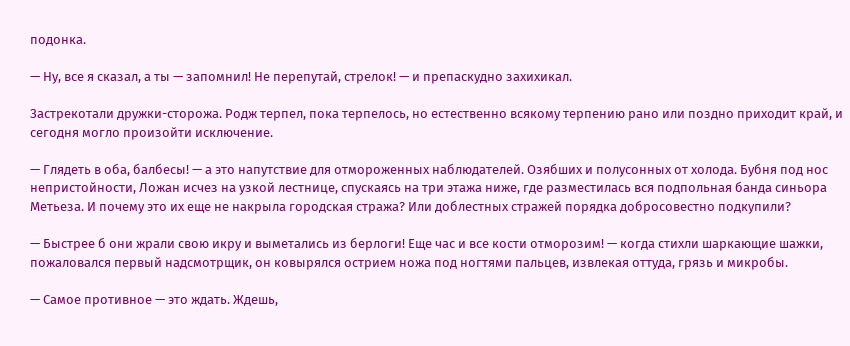подонка.

— Ну, все я сказал, а ты — запомнил! Не перепутай, стрелок! — и препаскудно захихикал.

Застрекотали дружки-сторожа. Родж терпел, пока терпелось, но естественно всякому терпению рано или поздно приходит край, и сегодня могло произойти исключение.

— Глядеть в оба, балбесы! — а это напутствие для отмороженных наблюдателей. Озябших и полусонных от холода. Бубня под нос непристойности, Ложан исчез на узкой лестнице, спускаясь на три этажа ниже, где разместилась вся подпольная банда синьора Метьеза. И почему это их еще не накрыла городская стража? Или доблестных стражей порядка добросовестно подкупили?

— Быстрее б они жрали свою икру и выметались из берлоги! Еще час и все кости отморозим! — когда стихли шаркающие шажки, пожаловался первый надсмотрщик, он ковырялся острием ножа под ногтями пальцев, извлекая оттуда, грязь и микробы.

— Самое противное — это ждать. Ждешь,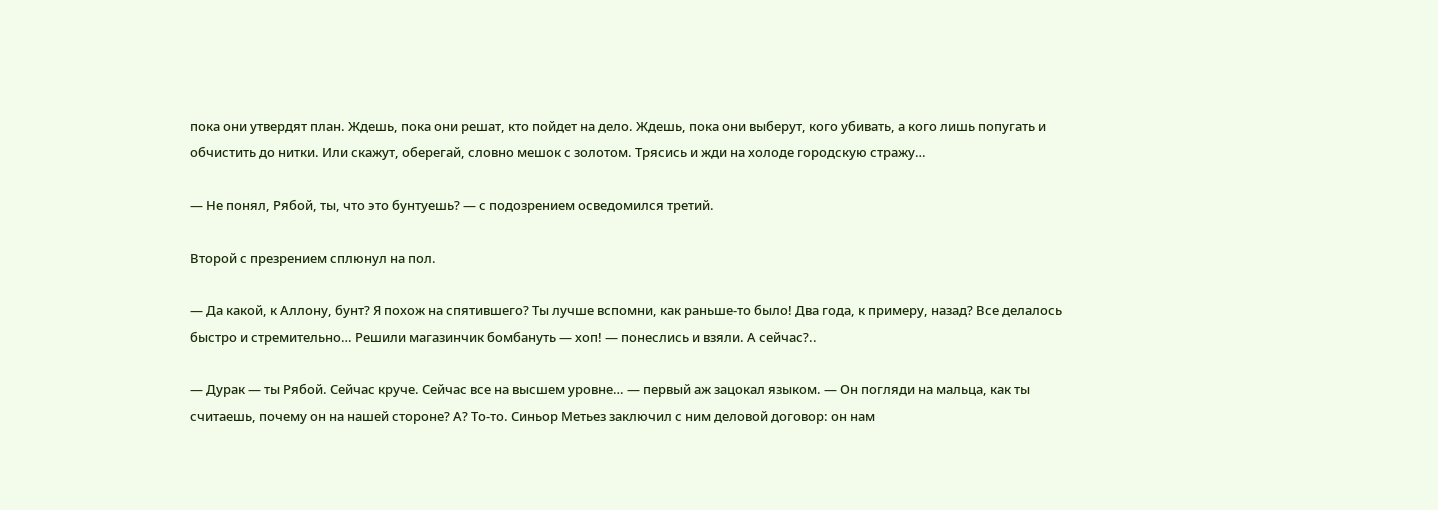пока они утвердят план. Ждешь, пока они решат, кто пойдет на дело. Ждешь, пока они выберут, кого убивать, а кого лишь попугать и обчистить до нитки. Или скажут, оберегай, словно мешок с золотом. Трясись и жди на холоде городскую стражу…

— Не понял, Рябой, ты, что это бунтуешь? — с подозрением осведомился третий.

Второй с презрением сплюнул на пол.

— Да какой, к Аллону, бунт? Я похож на спятившего? Ты лучше вспомни, как раньше-то было! Два года, к примеру, назад? Все делалось быстро и стремительно… Решили магазинчик бомбануть — хоп! — понеслись и взяли. А сейчас?..

— Дурак — ты Рябой. Сейчас круче. Сейчас все на высшем уровне… — первый аж зацокал языком. — Он погляди на мальца, как ты считаешь, почему он на нашей стороне? А? То-то. Синьор Метьез заключил с ним деловой договор: он нам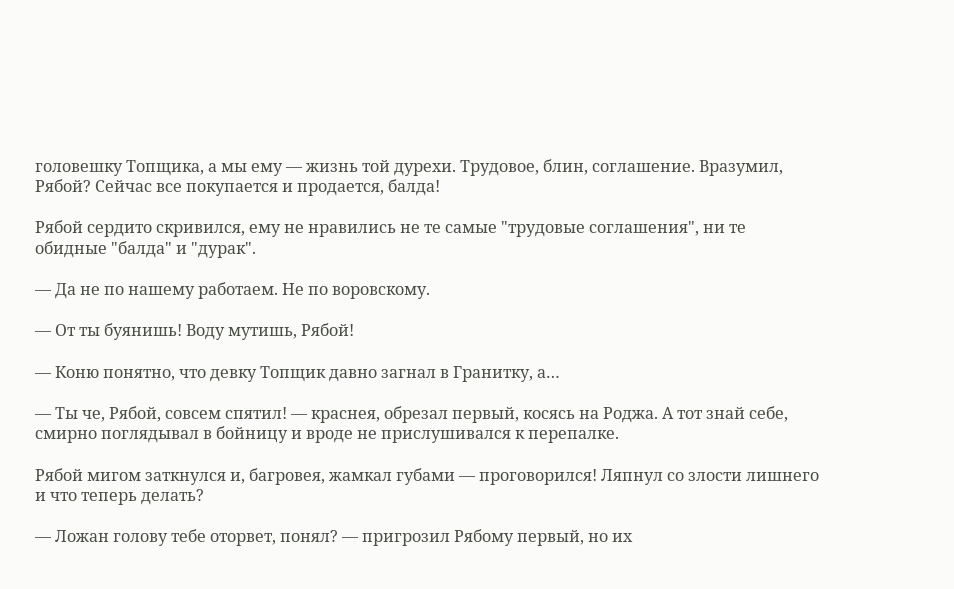головешку Топщика, а мы ему — жизнь той дурехи. Трудовое, блин, соглашение. Вразумил, Рябой? Сейчас все покупается и продается, балда!

Рябой сердито скривился, ему не нравились не те самые "трудовые соглашения", ни те обидные "балда" и "дурак".

— Да не по нашему работаем. Не по воровскому.

— От ты буянишь! Воду мутишь, Рябой!

— Коню понятно, что девку Топщик давно загнал в Гранитку, а…

— Ты че, Рябой, совсем спятил! — краснея, обрезал первый, косясь на Роджа. А тот знай себе, смирно поглядывал в бойницу и вроде не прислушивался к перепалке.

Рябой мигом заткнулся и, багровея, жамкал губами — проговорился! Ляпнул со злости лишнего и что теперь делать?

— Ложан голову тебе оторвет, понял? — пригрозил Рябому первый, но их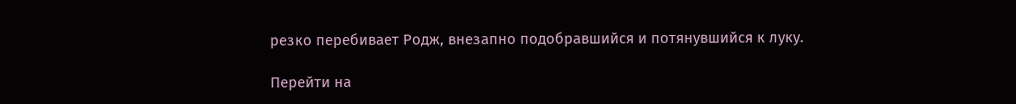резко перебивает Родж, внезапно подобравшийся и потянувшийся к луку.

Перейти на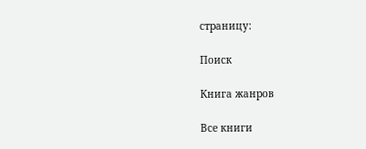страницу:

Поиск

Книга жанров

Все книги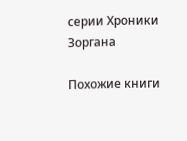серии Хроники Зоргана

Похожие книги